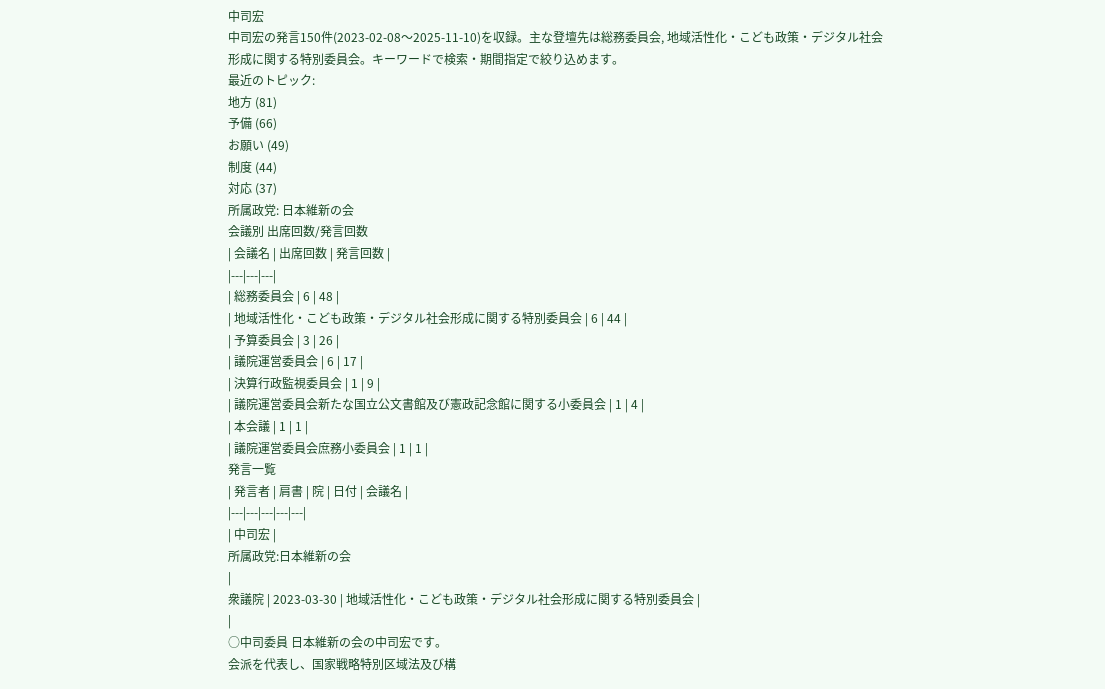中司宏
中司宏の発言150件(2023-02-08〜2025-11-10)を収録。主な登壇先は総務委員会, 地域活性化・こども政策・デジタル社会形成に関する特別委員会。キーワードで検索・期間指定で絞り込めます。
最近のトピック:
地方 (81)
予備 (66)
お願い (49)
制度 (44)
対応 (37)
所属政党: 日本維新の会
会議別 出席回数/発言回数
| 会議名 | 出席回数 | 発言回数 |
|---|---|---|
| 総務委員会 | 6 | 48 |
| 地域活性化・こども政策・デジタル社会形成に関する特別委員会 | 6 | 44 |
| 予算委員会 | 3 | 26 |
| 議院運営委員会 | 6 | 17 |
| 決算行政監視委員会 | 1 | 9 |
| 議院運営委員会新たな国立公文書館及び憲政記念館に関する小委員会 | 1 | 4 |
| 本会議 | 1 | 1 |
| 議院運営委員会庶務小委員会 | 1 | 1 |
発言一覧
| 発言者 | 肩書 | 院 | 日付 | 会議名 |
|---|---|---|---|---|
| 中司宏 |
所属政党:日本維新の会
|
衆議院 | 2023-03-30 | 地域活性化・こども政策・デジタル社会形成に関する特別委員会 |
|
○中司委員 日本維新の会の中司宏です。
会派を代表し、国家戦略特別区域法及び構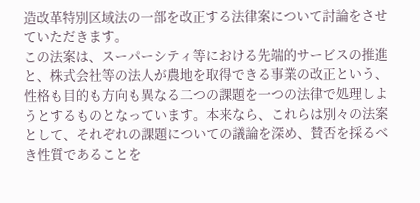造改革特別区域法の一部を改正する法律案について討論をさせていただきます。
この法案は、スーパーシティ等における先端的サービスの推進と、株式会社等の法人が農地を取得できる事業の改正という、性格も目的も方向も異なる二つの課題を一つの法律で処理しようとするものとなっています。本来なら、これらは別々の法案として、それぞれの課題についての議論を深め、賛否を採るべき性質であることを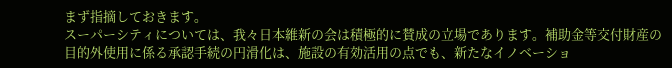まず指摘しておきます。
スーパーシティについては、我々日本維新の会は積極的に賛成の立場であります。補助金等交付財産の目的外使用に係る承認手続の円滑化は、施設の有効活用の点でも、新たなイノベーショ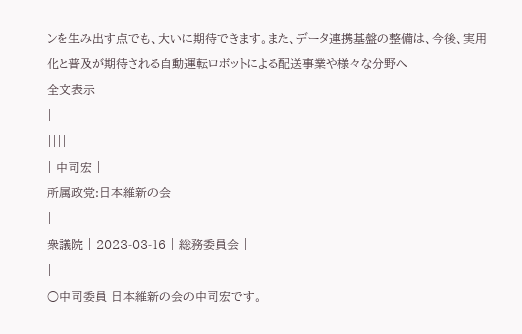ンを生み出す点でも、大いに期待できます。また、データ連携基盤の整備は、今後、実用化と普及が期待される自動運転ロボットによる配送事業や様々な分野へ
全文表示
|
||||
| 中司宏 |
所属政党:日本維新の会
|
衆議院 | 2023-03-16 | 総務委員会 |
|
○中司委員 日本維新の会の中司宏です。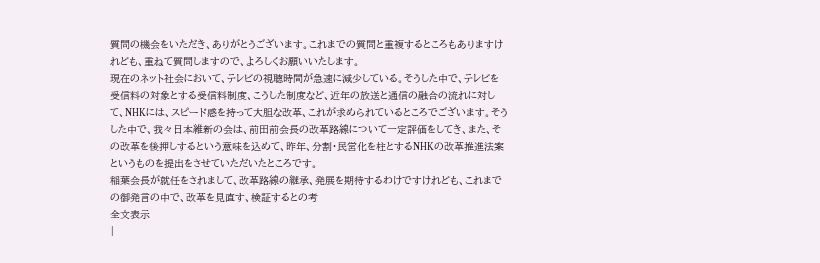質問の機会をいただき、ありがとうございます。これまでの質問と重複するところもありますけれども、重ねて質問しますので、よろしくお願いいたします。
現在のネット社会において、テレビの視聴時間が急速に減少している。そうした中で、テレビを受信料の対象とする受信料制度、こうした制度など、近年の放送と通信の融合の流れに対して、NHKには、スピード感を持って大胆な改革、これが求められているところでございます。そうした中で、我々日本維新の会は、前田前会長の改革路線について一定評価をしてき、また、その改革を後押しするという意味を込めて、昨年、分割・民営化を柱とするNHKの改革推進法案というものを提出をさせていただいたところです。
稲葉会長が就任をされまして、改革路線の継承、発展を期待するわけですけれども、これまでの御発言の中で、改革を見直す、検証するとの考
全文表示
|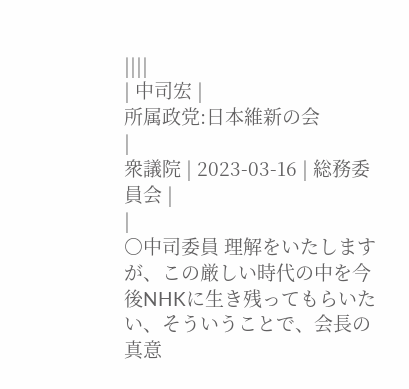||||
| 中司宏 |
所属政党:日本維新の会
|
衆議院 | 2023-03-16 | 総務委員会 |
|
○中司委員 理解をいたしますが、この厳しい時代の中を今後NHKに生き残ってもらいたい、そういうことで、会長の真意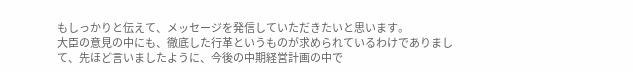もしっかりと伝えて、メッセージを発信していただきたいと思います。
大臣の意見の中にも、徹底した行革というものが求められているわけでありまして、先ほど言いましたように、今後の中期経営計画の中で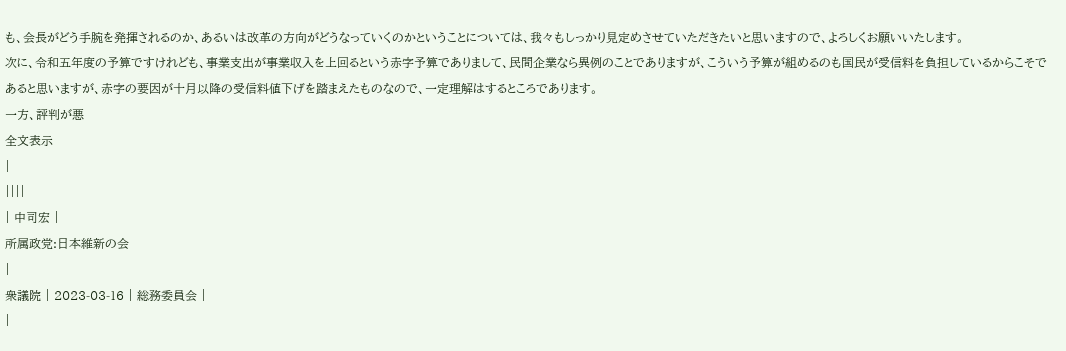も、会長がどう手腕を発揮されるのか、あるいは改革の方向がどうなっていくのかということについては、我々もしっかり見定めさせていただきたいと思いますので、よろしくお願いいたします。
次に、令和五年度の予算ですけれども、事業支出が事業収入を上回るという赤字予算でありまして、民間企業なら異例のことでありますが、こういう予算が組めるのも国民が受信料を負担しているからこそであると思いますが、赤字の要因が十月以降の受信料値下げを踏まえたものなので、一定理解はするところであります。
一方、評判が悪
全文表示
|
||||
| 中司宏 |
所属政党:日本維新の会
|
衆議院 | 2023-03-16 | 総務委員会 |
|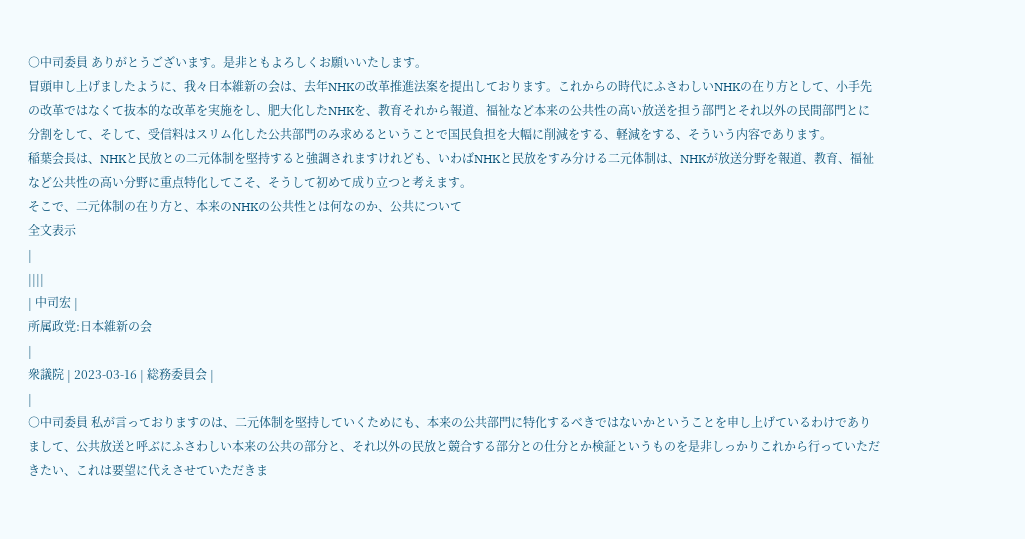○中司委員 ありがとうございます。是非ともよろしくお願いいたします。
冒頭申し上げましたように、我々日本維新の会は、去年NHKの改革推進法案を提出しております。これからの時代にふさわしいNHKの在り方として、小手先の改革ではなくて抜本的な改革を実施をし、肥大化したNHKを、教育それから報道、福祉など本来の公共性の高い放送を担う部門とそれ以外の民間部門とに分割をして、そして、受信料はスリム化した公共部門のみ求めるということで国民負担を大幅に削減をする、軽減をする、そういう内容であります。
稲葉会長は、NHKと民放との二元体制を堅持すると強調されますけれども、いわばNHKと民放をすみ分ける二元体制は、NHKが放送分野を報道、教育、福祉など公共性の高い分野に重点特化してこそ、そうして初めて成り立つと考えます。
そこで、二元体制の在り方と、本来のNHKの公共性とは何なのか、公共について
全文表示
|
||||
| 中司宏 |
所属政党:日本維新の会
|
衆議院 | 2023-03-16 | 総務委員会 |
|
○中司委員 私が言っておりますのは、二元体制を堅持していくためにも、本来の公共部門に特化するべきではないかということを申し上げているわけでありまして、公共放送と呼ぶにふさわしい本来の公共の部分と、それ以外の民放と競合する部分との仕分とか検証というものを是非しっかりこれから行っていただきたい、これは要望に代えさせていただきま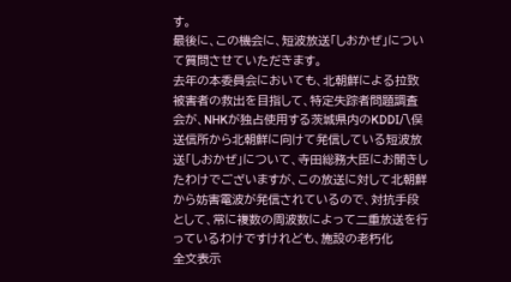す。
最後に、この機会に、短波放送「しおかぜ」について質問させていただきます。
去年の本委員会においても、北朝鮮による拉致被害者の救出を目指して、特定失踪者問題調査会が、NHKが独占使用する茨城県内のKDDI八俣送信所から北朝鮮に向けて発信している短波放送「しおかぜ」について、寺田総務大臣にお聞きしたわけでございますが、この放送に対して北朝鮮から妨害電波が発信されているので、対抗手段として、常に複数の周波数によって二重放送を行っているわけですけれども、施設の老朽化
全文表示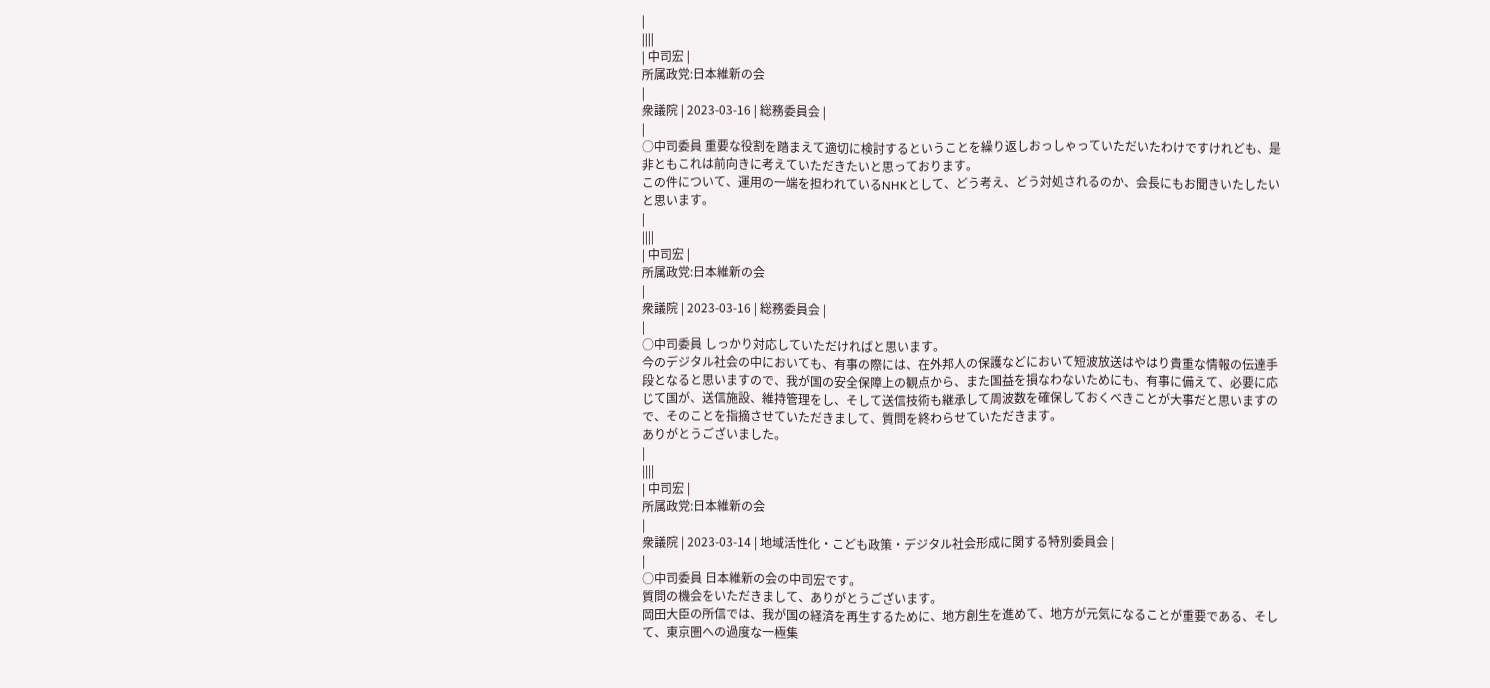|
||||
| 中司宏 |
所属政党:日本維新の会
|
衆議院 | 2023-03-16 | 総務委員会 |
|
○中司委員 重要な役割を踏まえて適切に検討するということを繰り返しおっしゃっていただいたわけですけれども、是非ともこれは前向きに考えていただきたいと思っております。
この件について、運用の一端を担われているNHKとして、どう考え、どう対処されるのか、会長にもお聞きいたしたいと思います。
|
||||
| 中司宏 |
所属政党:日本維新の会
|
衆議院 | 2023-03-16 | 総務委員会 |
|
○中司委員 しっかり対応していただければと思います。
今のデジタル社会の中においても、有事の際には、在外邦人の保護などにおいて短波放送はやはり貴重な情報の伝達手段となると思いますので、我が国の安全保障上の観点から、また国益を損なわないためにも、有事に備えて、必要に応じて国が、送信施設、維持管理をし、そして送信技術も継承して周波数を確保しておくべきことが大事だと思いますので、そのことを指摘させていただきまして、質問を終わらせていただきます。
ありがとうございました。
|
||||
| 中司宏 |
所属政党:日本維新の会
|
衆議院 | 2023-03-14 | 地域活性化・こども政策・デジタル社会形成に関する特別委員会 |
|
○中司委員 日本維新の会の中司宏です。
質問の機会をいただきまして、ありがとうございます。
岡田大臣の所信では、我が国の経済を再生するために、地方創生を進めて、地方が元気になることが重要である、そして、東京圏への過度な一極集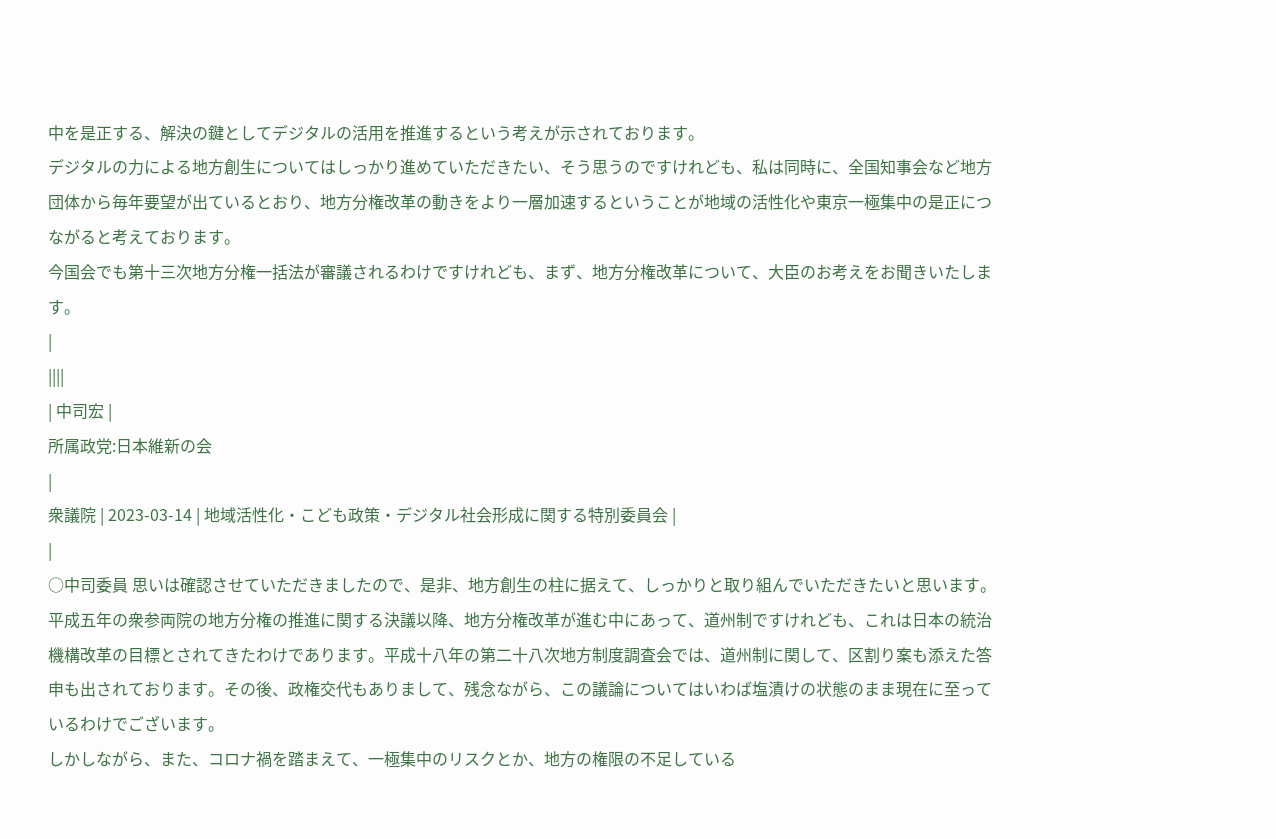中を是正する、解決の鍵としてデジタルの活用を推進するという考えが示されております。
デジタルの力による地方創生についてはしっかり進めていただきたい、そう思うのですけれども、私は同時に、全国知事会など地方団体から毎年要望が出ているとおり、地方分権改革の動きをより一層加速するということが地域の活性化や東京一極集中の是正につながると考えております。
今国会でも第十三次地方分権一括法が審議されるわけですけれども、まず、地方分権改革について、大臣のお考えをお聞きいたします。
|
||||
| 中司宏 |
所属政党:日本維新の会
|
衆議院 | 2023-03-14 | 地域活性化・こども政策・デジタル社会形成に関する特別委員会 |
|
○中司委員 思いは確認させていただきましたので、是非、地方創生の柱に据えて、しっかりと取り組んでいただきたいと思います。
平成五年の衆参両院の地方分権の推進に関する決議以降、地方分権改革が進む中にあって、道州制ですけれども、これは日本の統治機構改革の目標とされてきたわけであります。平成十八年の第二十八次地方制度調査会では、道州制に関して、区割り案も添えた答申も出されております。その後、政権交代もありまして、残念ながら、この議論についてはいわば塩漬けの状態のまま現在に至っているわけでございます。
しかしながら、また、コロナ禍を踏まえて、一極集中のリスクとか、地方の権限の不足している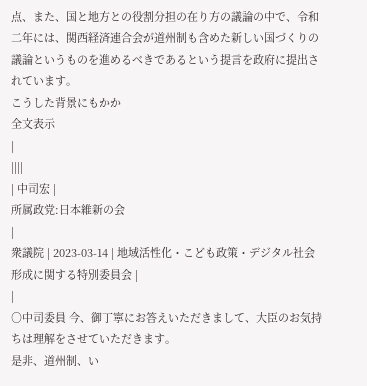点、また、国と地方との役割分担の在り方の議論の中で、令和二年には、関西経済連合会が道州制も含めた新しい国づくりの議論というものを進めるべきであるという提言を政府に提出されています。
こうした背景にもかか
全文表示
|
||||
| 中司宏 |
所属政党:日本維新の会
|
衆議院 | 2023-03-14 | 地域活性化・こども政策・デジタル社会形成に関する特別委員会 |
|
○中司委員 今、御丁寧にお答えいただきまして、大臣のお気持ちは理解をさせていただきます。
是非、道州制、い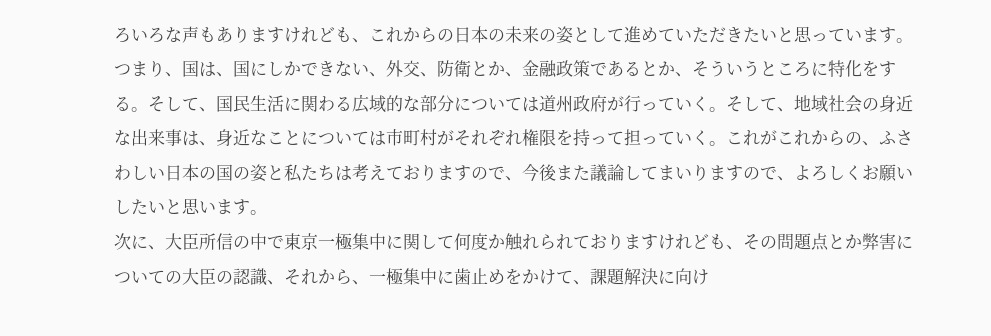ろいろな声もありますけれども、これからの日本の未来の姿として進めていただきたいと思っています。つまり、国は、国にしかできない、外交、防衛とか、金融政策であるとか、そういうところに特化をする。そして、国民生活に関わる広域的な部分については道州政府が行っていく。そして、地域社会の身近な出来事は、身近なことについては市町村がそれぞれ権限を持って担っていく。これがこれからの、ふさわしい日本の国の姿と私たちは考えておりますので、今後また議論してまいりますので、よろしくお願いしたいと思います。
次に、大臣所信の中で東京一極集中に関して何度か触れられておりますけれども、その問題点とか弊害についての大臣の認識、それから、一極集中に歯止めをかけて、課題解決に向け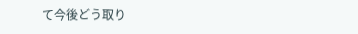て今後どう取り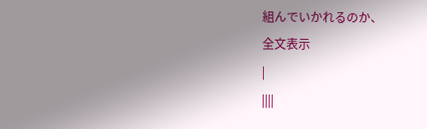組んでいかれるのか、
全文表示
|
||||